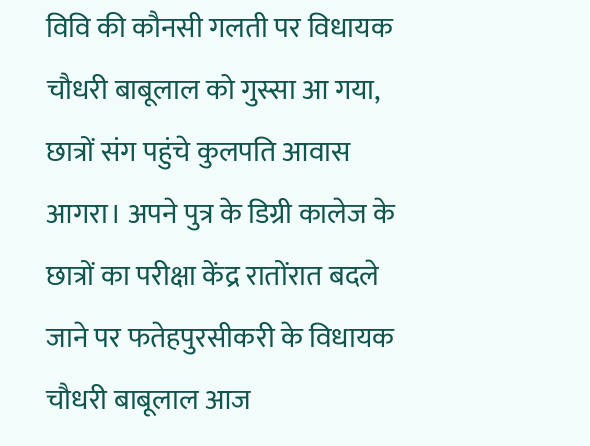विवि की कौनसी गलती पर विधायक चौधरी बाबूलाल को गुस्सा आ गया, छात्रों संग पहुंचे कुलपति आवास
आगरा। अपने पुत्र के डिग्री कालेज के छात्रों का परीक्षा केंद्र रातोंरात बदले जाने पर फतेहपुरसीकरी के विधायक चौधरी बाबूलाल आज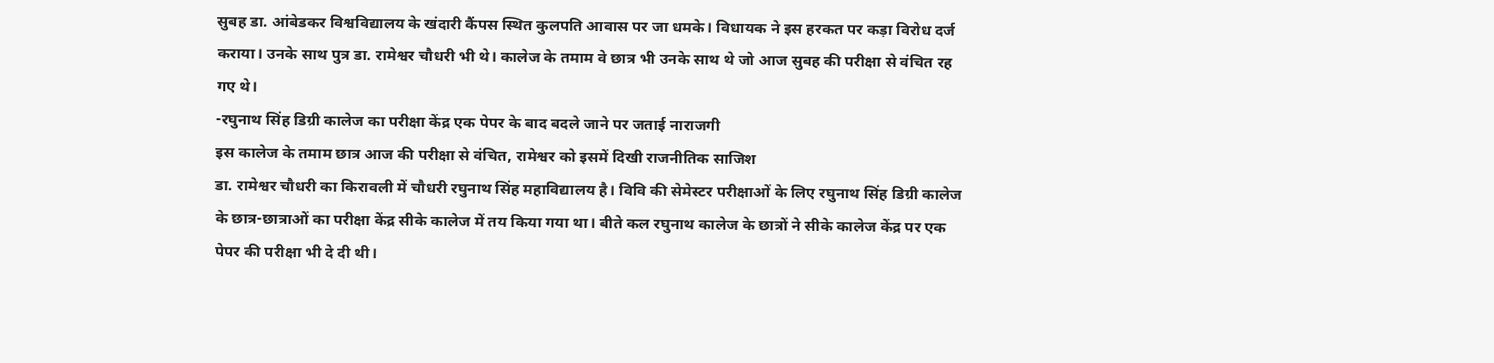सुबह डा. आंबेडकर विश्वविद्यालय के खंदारी कैंपस स्थित कुलपति आवास पर जा धमके। विधायक ने इस हरकत पर कड़ा विरोध दर्ज कराया। उनके साथ पुत्र डा. रामेश्वर चौधरी भी थे। कालेज के तमाम वे छात्र भी उनके साथ थे जो आज सुबह की परीक्षा से वंचित रह गए थे।
-रघुनाथ सिंह डिग्री कालेज का परीक्षा केंद्र एक पेपर के बाद बदले जाने पर जताई नाराजगी
इस कालेज के तमाम छात्र आज की परीक्षा से वंचित, रामेश्वर को इसमें दिखी राजनीतिक साजिश
डा. रामेश्वर चौधरी का किरावली में चौधरी रघुनाथ सिंह महाविद्यालय है। विवि की सेमेस्टर परीक्षाओं के लिए रघुनाथ सिंह डिग्री कालेज के छात्र-छात्राओं का परीक्षा केंद्र सीके कालेज में तय किया गया था। बीते कल रघुनाथ कालेज के छात्रों ने सीके कालेज केंद्र पर एक पेपर की परीक्षा भी दे दी थी।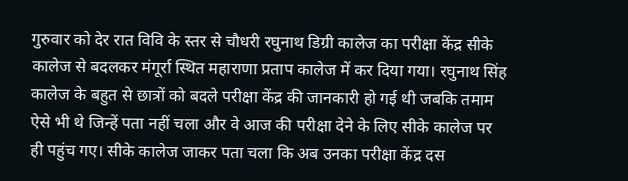गुरुवार को देर रात विवि के स्तर से चौधरी रघुनाथ डिग्री कालेज का परीक्षा केंद्र सीके कालेज से बदलकर मंगूर्रा स्थित महाराणा प्रताप कालेज में कर दिया गया। रघुनाथ सिंह कालेज के बहुत से छात्रों को बदले परीक्षा केंद्र की जानकारी हो गई थी जबकि तमाम ऐसे भी थे जिन्हें पता नहीं चला और वे आज की परीक्षा देने के लिए सीके कालेज पर ही पहुंच गए। सीके कालेज जाकर पता चला कि अब उनका परीक्षा केंद्र दस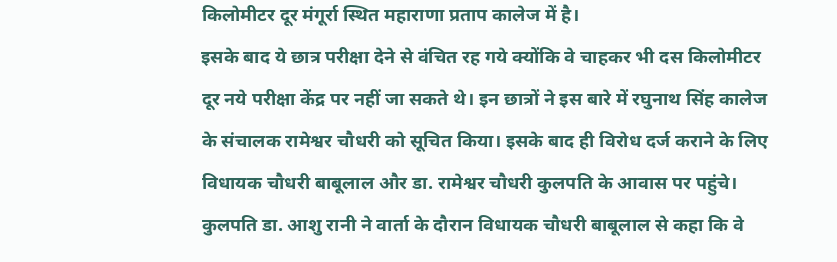किलोमीटर दूर मंगूर्रा स्थित महाराणा प्रताप कालेज में है।
इसके बाद ये छात्र परीक्षा देने से वंचित रह गये क्योंकि वे चाहकर भी दस किलोमीटर दूर नये परीक्षा केंद्र पर नहीं जा सकते थे। इन छात्रों ने इस बारे में रघुनाथ सिंह कालेज के संचालक रामेश्वर चौधरी को सूचित किया। इसके बाद ही विरोध दर्ज कराने के लिए विधायक चौधरी बाबूलाल और डा. रामेश्वर चौधरी कुलपति के आवास पर पहुंचे।
कुलपति डा. आशु रानी ने वार्ता के दौरान विधायक चौधरी बाबूलाल से कहा कि वे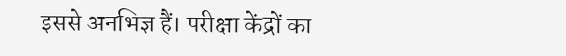इससे अनभिज्ञ हैं। परीक्षा केंद्रों का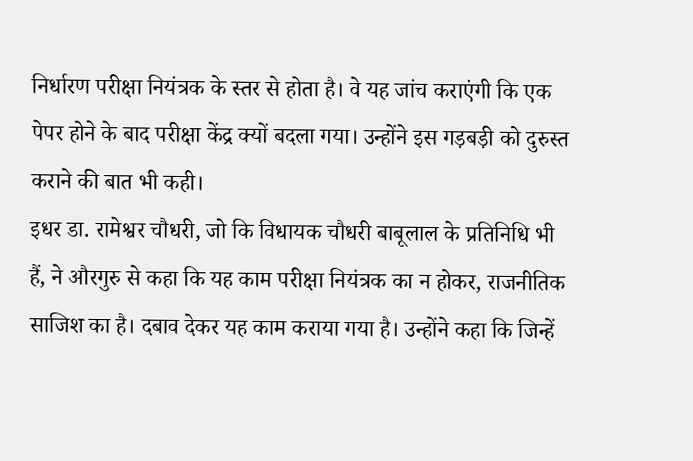निर्धारण परीक्षा नियंत्रक के स्तर से होता है। वे यह जांच कराएंगी कि एक पेपर होने के बाद परीक्षा केंद्र क्यों बदला गया। उन्होंने इस गड़बड़ी को दुरुस्त कराने की बात भी कही।
इधर डा. रामेश्वर चौधरी, जो कि विधायक चौधरी बाबूलाल के प्रतिनिधि भी हैं, ने औरगुरु से कहा कि यह काम परीक्षा नियंत्रक का न होकर, राजनीतिक साजिश का है। दबाव देकर यह काम कराया गया है। उन्होंने कहा कि जिन्हें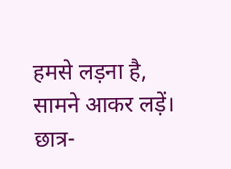हमसे लड़ना है, सामने आकर लड़ें। छात्र-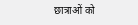छात्राओं को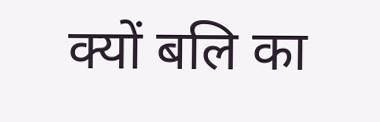क्यों बलि का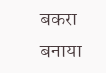बकरा बनाया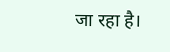जा रहा है।